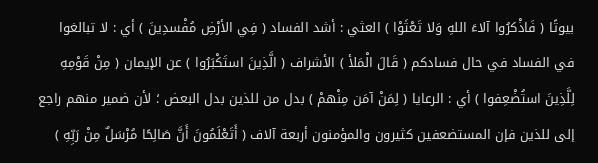بيوتًا ( فَاذْكرُوا آلاءَ اللهِ وَلا تَعْثَوْا ) العثي : أشد الفساد ( فِي الأرْضِ مُفْسدِينَ ) أي : لا تبالغوا في الفساد في حال فسادكم ( قَالَ الْمَلأ ) الأشراف ( الَّذِينَ استَكْبَرُوا ) عن الإيمان ( مِنْ قَوْمِهِ لِلَّذِينَ استُضْعِفوا ) أي : الرعايا ( لِمَنْ آمَن مِنْهمْ ) بدل من للذين بدل البعض ؛ لأن ضمير منهم راجع إلى للذين فإن المستضعفين كثيرون والمؤمنون أربعة آلاف ( أَتَعْلَمُونَ أَنَّ صَالِحًا مُرْسَلٌ مِنْ رَبِّهِ )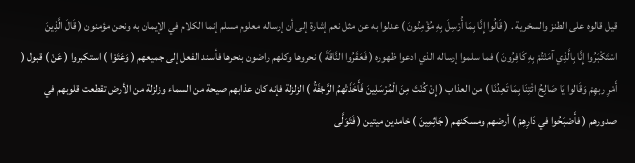قيل قالوه على الطنز والسخرية . ( قَالُوا إِنَّا بِمَا أُرْسِلَ بِهِ مُؤْمِنُونَ ) عدلوا به عن مثل نعم إشارة إلى أن إرساله معلوم مسلم إنما الكلام في الإيمان به ونحن مؤمنون ( قَالَ الَّذِينَ اسْتَكْبَرُوا إِنَّا بِالَّذِي آمَنْتُمْ بِهِ كَافِرُونَ ) فما سلموا إرساله الذي ادعوا ظهوره ( فَعَقَرُوا النَّاقَةَ ) نحروها وكلهم راضون بنحرها فأسند الفعل إلى جميعهم ( وَعَتَوْا ) استكبروا ( عَنْ ) قبول ( أَمْرِ ربهِمْ وَقَالوا يَا صَالِحُ ائْتِنَا بِمَا تَعِدُنَا ) من العذاب ( إِنْ كُنْتَ مِنَ الْمُرْسَلِينَ فَأَخَذَتْهمُ الرَّجْفَةُ ) الزلزلة فإنه كان عذابهم صيحة من السماء وزلزلة من الأرض تقطعت قلوبهم في صدورهم ( فأَصْبَحُوا في دَارِهِمْ ) أرضهم ومسكنهم ( جَاثِمِينَ ) خامدين ميتين ( فَتَوَلَّى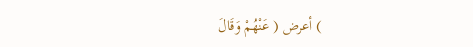) أعرض ( عَنْهُمْ وَقَالَ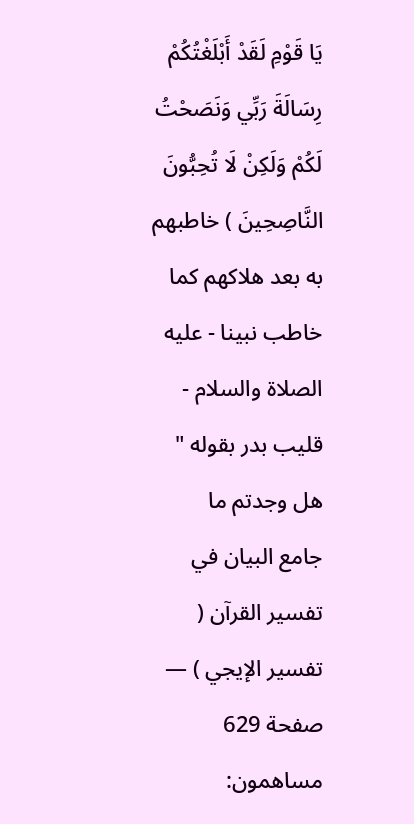يَا قَوْمِ لَقَدْ أَبْلَغْتُكُمْ رِسَالَةَ رَبِّي وَنَصَحْتُ لَكُمْ وَلَكِنْ لَا تُحِبُّونَ النَّاصِحِينَ ) خاطبهم به بعد هلاكهم كما خاطب نبينا - عليه الصلاة والسلام - قليب بدر بقوله " هل وجدتم ما
جامع البيان في تفسير القرآن ( تفسير الإيجي ) — صفحة 629
مساهمون: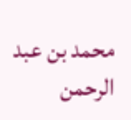محمد بن عبد الرحمن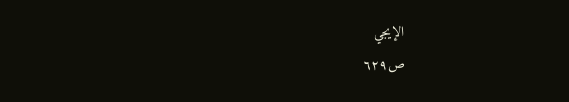الإيجي
ص٦٢٩